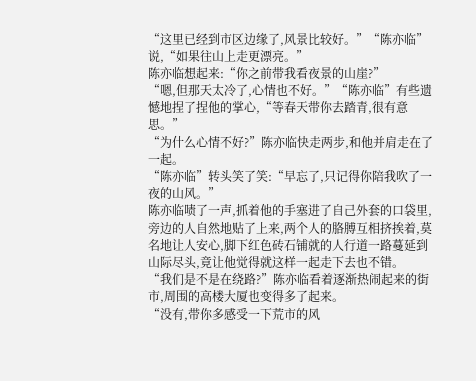“这里已经到市区边缘了,风景比较好。”“陈亦临”说,“如果往山上走更漂亮。”
陈亦临想起来:“你之前带我看夜景的山崖?”
“嗯,但那天太冷了,心情也不好。”“陈亦临”有些遗憾地捏了捏他的掌心,“等春天带你去踏青,很有意思。”
“为什么心情不好?”陈亦临快走两步,和他并肩走在了一起。
“陈亦临”转头笑了笑:“早忘了,只记得你陪我吹了一夜的山风。”
陈亦临啧了一声,抓着他的手塞进了自己外套的口袋里,旁边的人自然地贴了上来,两个人的胳膊互相挤挨着,莫名地让人安心,脚下红色砖石铺就的人行道一路蔓延到山际尽头,竟让他觉得就这样一起走下去也不错。
“我们是不是在绕路?”陈亦临看着逐渐热闹起来的街市,周围的高楼大厦也变得多了起来。
“没有,带你多感受一下荒市的风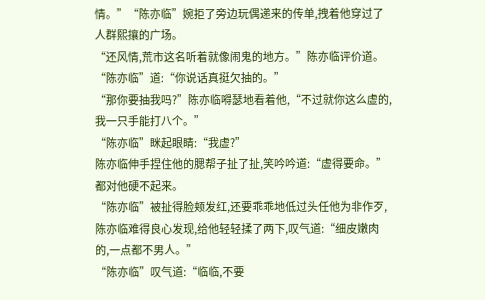情。”“陈亦临”婉拒了旁边玩偶递来的传单,拽着他穿过了人群熙攘的广场。
“还风情,荒市这名听着就像闹鬼的地方。”陈亦临评价道。
“陈亦临”道:“你说话真挺欠抽的。”
“那你要抽我吗?”陈亦临嘚瑟地看着他,“不过就你这么虚的,我一只手能打八个。”
“陈亦临”眯起眼睛:“我虚?”
陈亦临伸手捏住他的腮帮子扯了扯,笑吟吟道:“虚得要命。”
都对他硬不起来。
“陈亦临”被扯得脸颊发红,还要乖乖地低过头任他为非作歹,陈亦临难得良心发现,给他轻轻揉了两下,叹气道:“细皮嫩肉的,一点都不男人。”
“陈亦临”叹气道:“临临,不要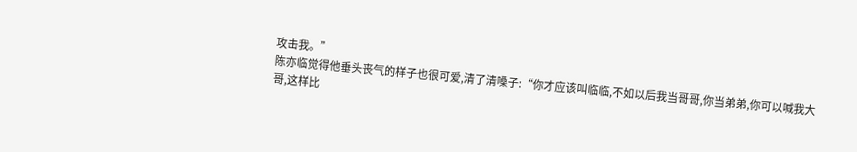攻击我。”
陈亦临觉得他垂头丧气的样子也很可爱,清了清嗓子:“你才应该叫临临,不如以后我当哥哥,你当弟弟,你可以喊我大哥,这样比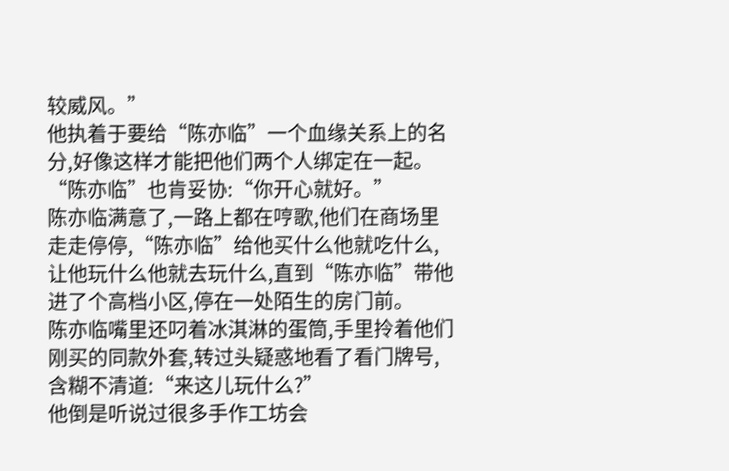较威风。”
他执着于要给“陈亦临”一个血缘关系上的名分,好像这样才能把他们两个人绑定在一起。
“陈亦临”也肯妥协:“你开心就好。”
陈亦临满意了,一路上都在哼歌,他们在商场里走走停停,“陈亦临”给他买什么他就吃什么,让他玩什么他就去玩什么,直到“陈亦临”带他进了个高档小区,停在一处陌生的房门前。
陈亦临嘴里还叼着冰淇淋的蛋筒,手里拎着他们刚买的同款外套,转过头疑惑地看了看门牌号,含糊不清道:“来这儿玩什么?”
他倒是听说过很多手作工坊会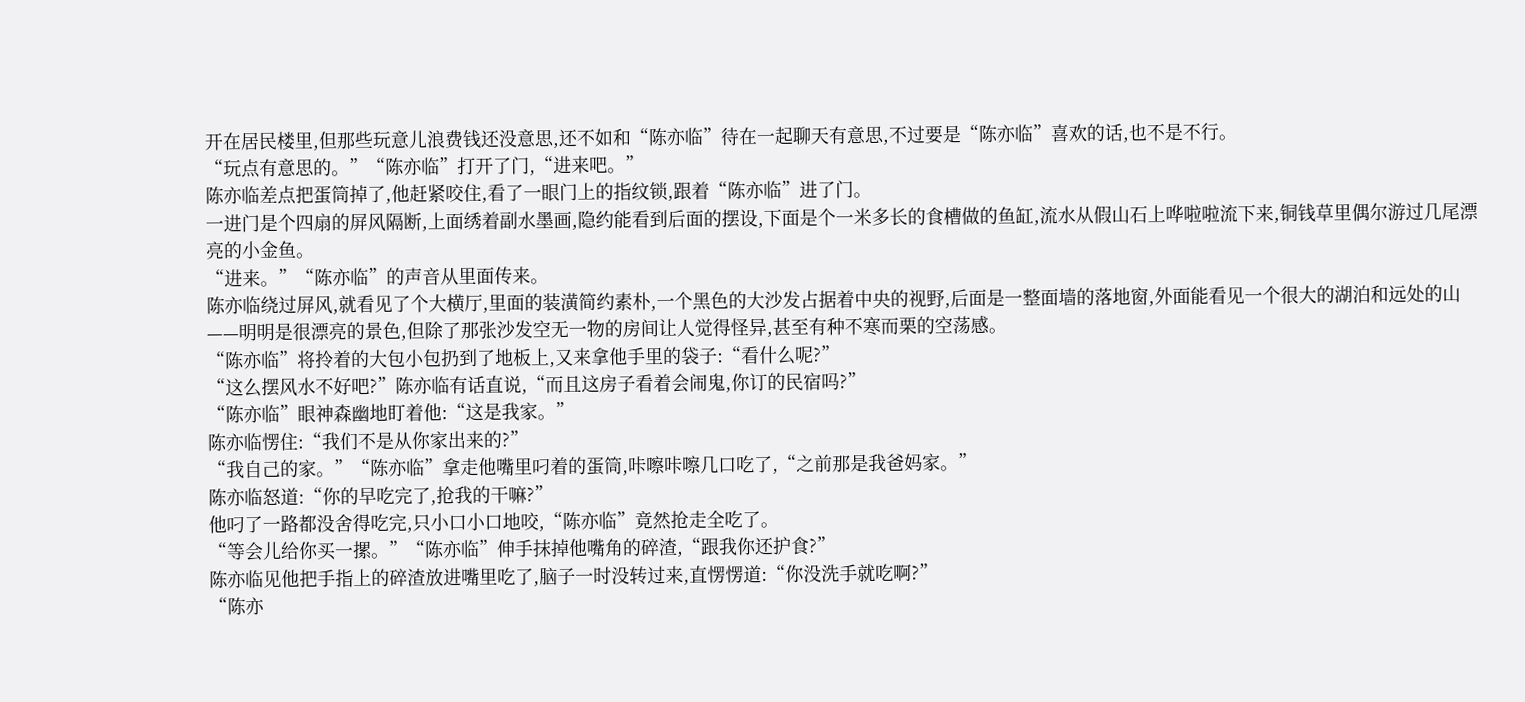开在居民楼里,但那些玩意儿浪费钱还没意思,还不如和“陈亦临”待在一起聊天有意思,不过要是“陈亦临”喜欢的话,也不是不行。
“玩点有意思的。”“陈亦临”打开了门,“进来吧。”
陈亦临差点把蛋筒掉了,他赶紧咬住,看了一眼门上的指纹锁,跟着“陈亦临”进了门。
一进门是个四扇的屏风隔断,上面绣着副水墨画,隐约能看到后面的摆设,下面是个一米多长的食槽做的鱼缸,流水从假山石上哗啦啦流下来,铜钱草里偶尔游过几尾漂亮的小金鱼。
“进来。”“陈亦临”的声音从里面传来。
陈亦临绕过屏风,就看见了个大横厅,里面的装潢简约素朴,一个黑色的大沙发占据着中央的视野,后面是一整面墙的落地窗,外面能看见一个很大的湖泊和远处的山——明明是很漂亮的景色,但除了那张沙发空无一物的房间让人觉得怪异,甚至有种不寒而栗的空荡感。
“陈亦临”将拎着的大包小包扔到了地板上,又来拿他手里的袋子:“看什么呢?”
“这么摆风水不好吧?”陈亦临有话直说,“而且这房子看着会闹鬼,你订的民宿吗?”
“陈亦临”眼神森幽地盯着他:“这是我家。”
陈亦临愣住:“我们不是从你家出来的?”
“我自己的家。”“陈亦临”拿走他嘴里叼着的蛋筒,咔嚓咔嚓几口吃了,“之前那是我爸妈家。”
陈亦临怒道:“你的早吃完了,抢我的干嘛?”
他叼了一路都没舍得吃完,只小口小口地咬,“陈亦临”竟然抢走全吃了。
“等会儿给你买一摞。”“陈亦临”伸手抹掉他嘴角的碎渣,“跟我你还护食?”
陈亦临见他把手指上的碎渣放进嘴里吃了,脑子一时没转过来,直愣愣道:“你没洗手就吃啊?”
“陈亦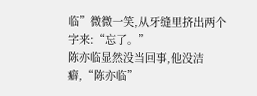临”微微一笑,从牙缝里挤出两个字来:“忘了。”
陈亦临显然没当回事,他没洁癖,“陈亦临”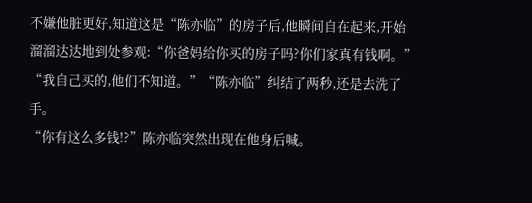不嫌他脏更好,知道这是“陈亦临”的房子后,他瞬间自在起来,开始溜溜达达地到处参观:“你爸妈给你买的房子吗?你们家真有钱啊。”
“我自己买的,他们不知道。”“陈亦临”纠结了两秒,还是去洗了手。
“你有这么多钱!?”陈亦临突然出现在他身后喊。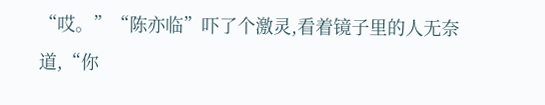“哎。”“陈亦临”吓了个激灵,看着镜子里的人无奈道,“你